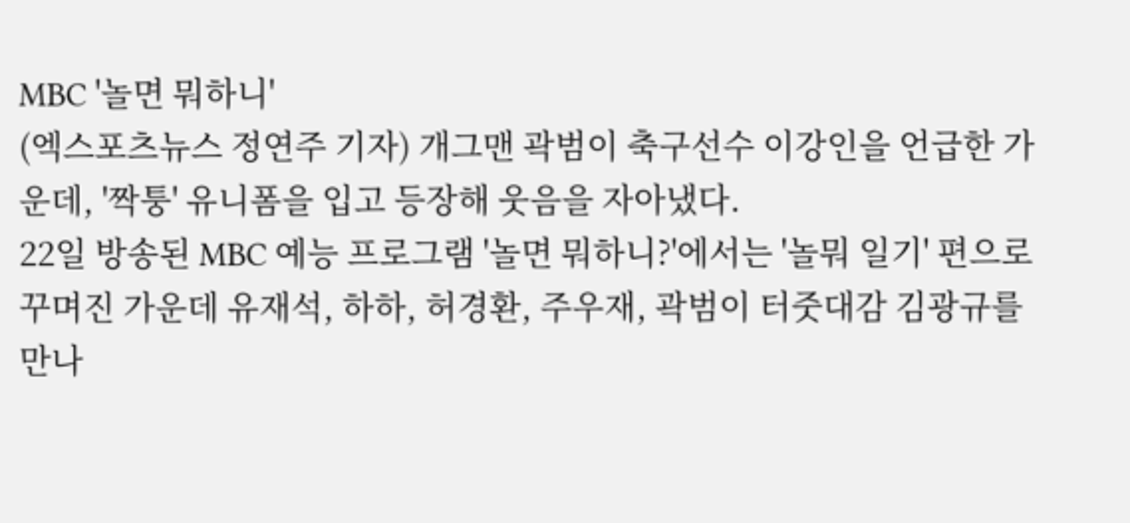MBC '놀면 뭐하니'
(엑스포츠뉴스 정연주 기자) 개그맨 곽범이 축구선수 이강인을 언급한 가운데, '짝퉁' 유니폼을 입고 등장해 웃음을 자아냈다.
22일 방송된 MBC 예능 프로그램 '놀면 뭐하니?'에서는 '놀뭐 일기' 편으로 꾸며진 가운데 유재석, 하하, 허경환, 주우재, 곽범이 터줏대감 김광규를 만나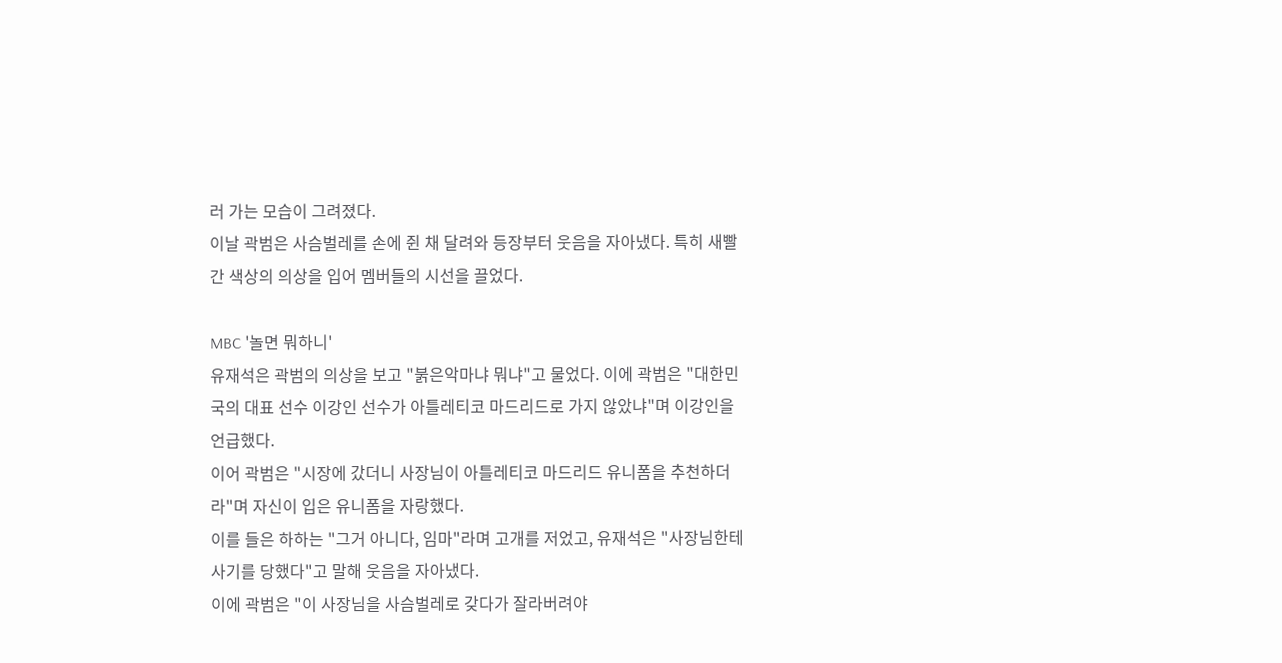러 가는 모습이 그려졌다.
이날 곽범은 사슴벌레를 손에 쥔 채 달려와 등장부터 웃음을 자아냈다. 특히 새빨간 색상의 의상을 입어 멤버들의 시선을 끌었다.

MBC '놀면 뭐하니'
유재석은 곽범의 의상을 보고 "붉은악마냐 뭐냐"고 물었다. 이에 곽범은 "대한민국의 대표 선수 이강인 선수가 아틀레티코 마드리드로 가지 않았냐"며 이강인을 언급했다.
이어 곽범은 "시장에 갔더니 사장님이 아틀레티코 마드리드 유니폼을 추천하더라"며 자신이 입은 유니폼을 자랑했다.
이를 들은 하하는 "그거 아니다, 임마"라며 고개를 저었고, 유재석은 "사장님한테 사기를 당했다"고 말해 웃음을 자아냈다.
이에 곽범은 "이 사장님을 사슴벌레로 갖다가 잘라버려야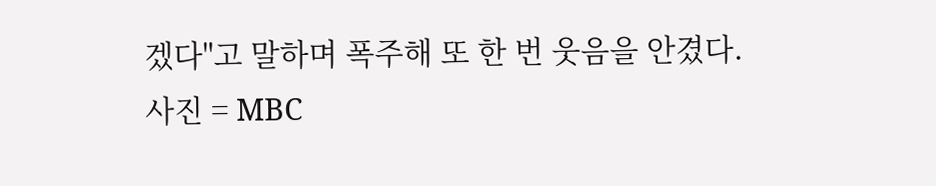겠다"고 말하며 폭주해 또 한 번 웃음을 안겼다.
사진 = MBC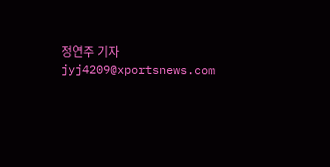정연주 기자 jyj4209@xportsnews.com